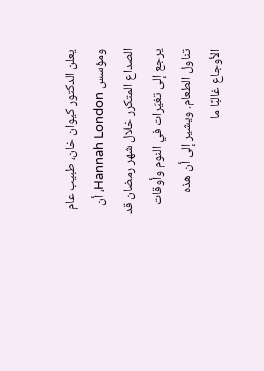يعلن الدكتور كيوان خان، طبيب عام ومؤسس Hannah London، أن الصداع المتكرر خلال شهر رمضان قد يرجع إلى تغيّرات في النوم وأوقات تناول الطعام. ويشير إلى أن هذه الأوجاع غالبًا ما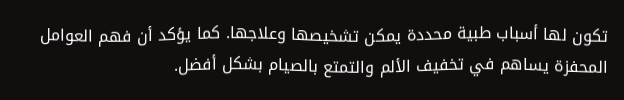تكون لها أسباب طبية محددة يمكن تشخيصها وعلاجها. كما يؤكد أن فهم العوامل المحفزة يساهم في تخفيف الألم والتمتع بالصيام بشكل أفضل.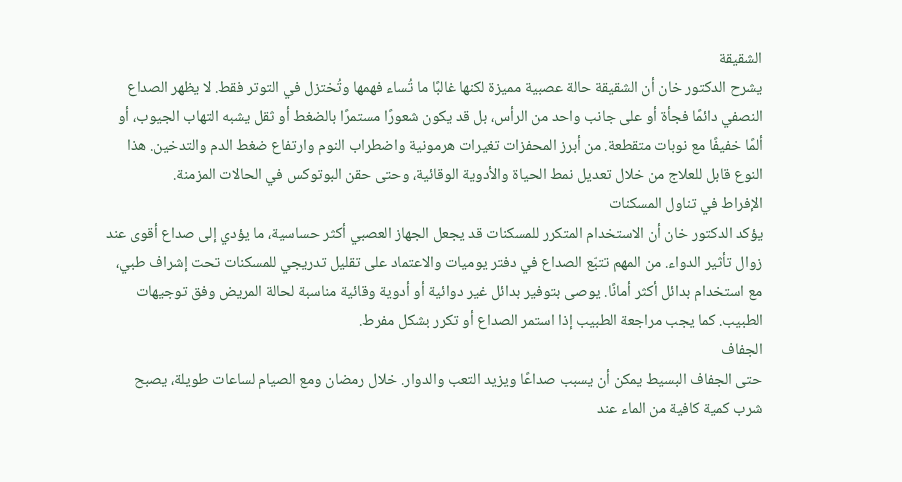الشقيقة
يشرح الدكتور خان أن الشقيقة حالة عصبية مميزة لكنها غالبًا ما تُساء فهمها وتُختزل في التوتر فقط. لا يظهر الصداع النصفي دائمًا فجأة أو على جانب واحد من الرأس، بل قد يكون شعورًا مستمرًا بالضغط أو ثقل يشبه التهاب الجيوب، أو ألمًا خفيفًا مع نوبات متقطعة. من أبرز المحفزات تغيرات هرمونية واضطراب النوم وارتفاع ضغط الدم والتدخين. هذا النوع قابل للعلاج من خلال تعديل نمط الحياة والأدوية الوقائية، وحتى حقن البوتوكس في الحالات المزمنة.
الإفراط في تناول المسكنات
يؤكد الدكتور خان أن الاستخدام المتكرر للمسكنات قد يجعل الجهاز العصبي أكثر حساسية، ما يؤدي إلى صداع أقوى عند زوال تأثير الدواء. من المهم تتبّع الصداع في دفتر يوميات والاعتماد على تقليل تدريجي للمسكنات تحت إشراف طبي، مع استخدام بدائل أكثر أمانًا. يوصى بتوفير بدائل غير دوائية أو أدوية وقائية مناسبة لحالة المريض وفق توجيهات الطبيب. كما يجب مراجعة الطبيب إذا استمر الصداع أو تكرر بشكل مفرط.
الجفاف
حتى الجفاف البسيط يمكن أن يسبب صداعًا ويزيد التعب والدوار. خلال رمضان ومع الصيام لساعات طويلة، يصبح شرب كمية كافية من الماء عند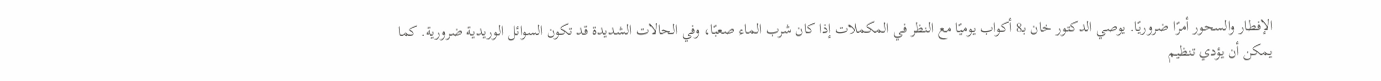الإفطار والسحور أمرًا ضروريًا. يوصي الدكتور خان بـ8 أكواب يوميًا مع النظر في المكملات إذا كان شرب الماء صعبًا، وفي الحالات الشديدة قد تكون السوائل الوريدية ضرورية. كما يمكن أن يؤدي تنظيم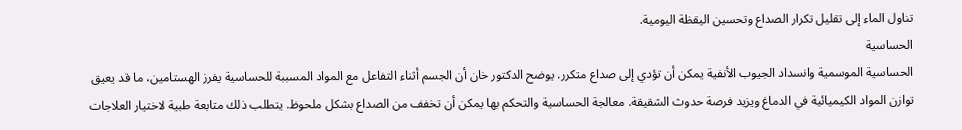تناول الماء إلى تقليل تكرار الصداع وتحسين اليقظة اليومية.
الحساسية
الحساسية الموسمية وانسداد الجيوب الأنفية يمكن أن تؤدي إلى صداع متكرر. يوضح الدكتور خان أن الجسم أثناء التفاعل مع المواد المسببة للحساسية يفرز الهستامين، ما قد يعيق توازن المواد الكيميائية في الدماغ ويزيد فرصة حدوث الشقيقة. معالجة الحساسية والتحكم بها يمكن أن تخفف من الصداع بشكل ملحوظ. يتطلب ذلك متابعة طبية لاختيار العلاجات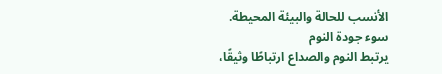الأنسب للحالة والبيئة المحيطة.
سوء جودة النوم
يرتبط النوم والصداع ارتباطًا وثيقًا،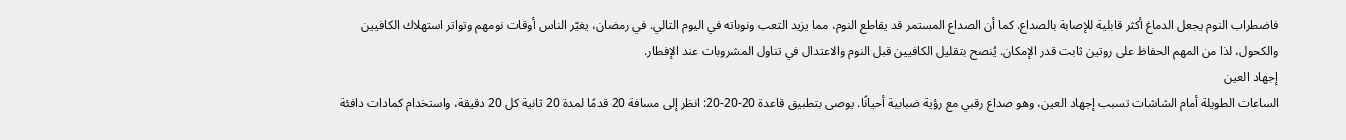فاضطراب النوم يجعل الدماغ أكثر قابلية للإصابة بالصداع. كما أن الصداع المستمر قد يقاطع النوم، مما يزيد التعب ونوباته في اليوم التالي. في رمضان، يغيّر الناس أوقات نومهم وتواتر استهلاك الكافيين والكحول، لذا من المهم الحفاظ على روتين ثابت قدر الإمكان. يُنصح بتقليل الكافيين قبل النوم والاعتدال في تناول المشروبات عند الإفطار.
إجهاد العين
الساعات الطويلة أمام الشاشات تسبب إجهاد العين، وهو صداع رقبي مع رؤية ضبابية أحيانًا. يوصى بتطبيق قاعدة 20-20-20: انظر إلى مسافة 20 قدمًا لمدة 20 ثانية كل 20 دقيقة، واستخدام كمادات دافئة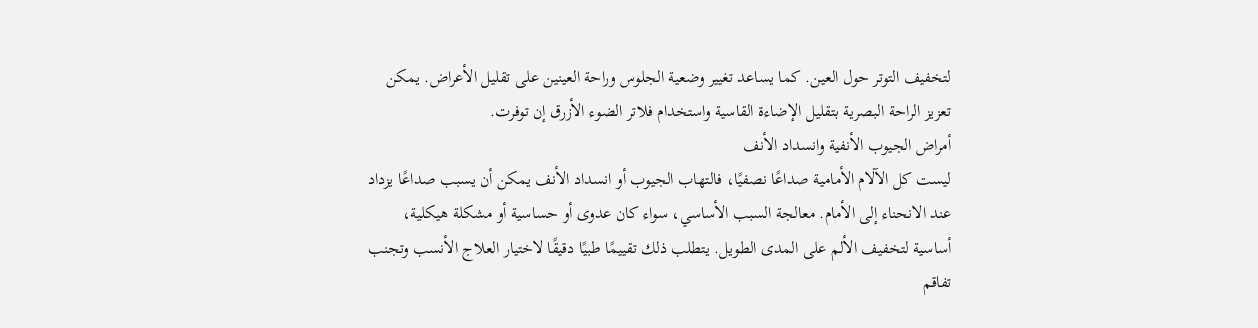لتخفيف التوتر حول العين. كما يساعد تغيير وضعية الجلوس وراحة العينين على تقليل الأعراض. يمكن تعزيز الراحة البصرية بتقليل الإضاءة القاسية واستخدام فلاتر الضوء الأزرق إن توفرت.
أمراض الجيوب الأنفية وانسداد الأنف
ليست كل الآلام الأمامية صداعًا نصفيًا، فالتهاب الجيوب أو انسداد الأنف يمكن أن يسبب صداعًا يزداد عند الانحناء إلى الأمام. معالجة السبب الأساسي، سواء كان عدوى أو حساسية أو مشكلة هيكلية، أساسية لتخفيف الألم على المدى الطويل. يتطلب ذلك تقييمًا طبيًا دقيقًا لاختيار العلاج الأنسب وتجنب تفاقم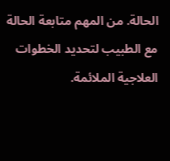الحالة. من المهم متابعة الحالة مع الطبيب لتحديد الخطوات العلاجية الملائمة.